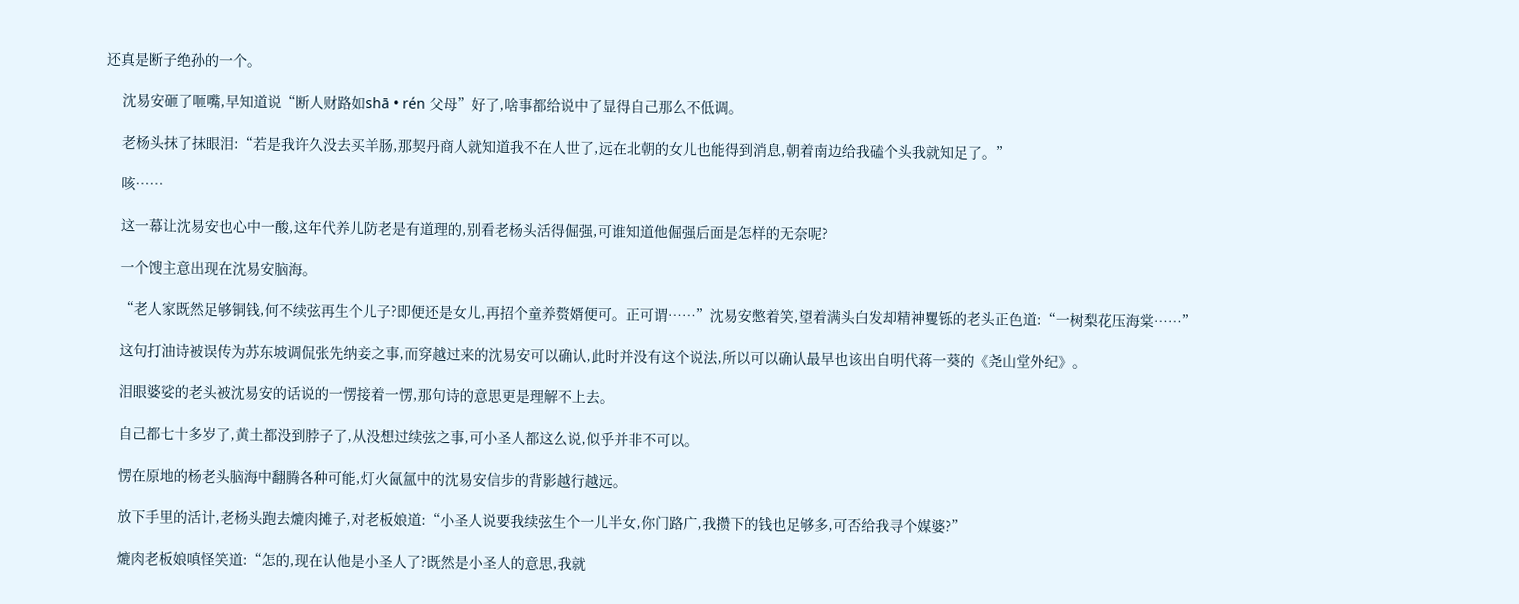还真是断子绝孙的一个。

    沈易安砸了咂嘴,早知道说“断人财路如shā • rén 父母”好了,啥事都给说中了显得自己那么不低调。

    老杨头抹了抹眼泪:“若是我许久没去买羊肠,那契丹商人就知道我不在人世了,远在北朝的女儿也能得到消息,朝着南边给我磕个头我就知足了。”

    咳……

    这一幕让沈易安也心中一酸,这年代养儿防老是有道理的,别看老杨头活得倔强,可谁知道他倔强后面是怎样的无奈呢?

    一个馊主意出现在沈易安脑海。

    “老人家既然足够铜钱,何不续弦再生个儿子?即便还是女儿,再招个童养赘婿便可。正可谓……”沈易安憋着笑,望着满头白发却精神矍铄的老头正色道:“一树梨花压海棠……”

    这句打油诗被误传为苏东坡调侃张先纳妾之事,而穿越过来的沈易安可以确认,此时并没有这个说法,所以可以确认最早也该出自明代蒋一葵的《尧山堂外纪》。

    泪眼婆娑的老头被沈易安的话说的一愣接着一愣,那句诗的意思更是理解不上去。

    自己都七十多岁了,黄土都没到脖子了,从没想过续弦之事,可小圣人都这么说,似乎并非不可以。

    愣在原地的杨老头脑海中翻腾各种可能,灯火氤氲中的沈易安信步的背影越行越远。

    放下手里的活计,老杨头跑去熝肉摊子,对老板娘道:“小圣人说要我续弦生个一儿半女,你门路广,我攒下的钱也足够多,可否给我寻个媒婆?”

    熝肉老板娘嗔怪笑道:“怎的,现在认他是小圣人了?既然是小圣人的意思,我就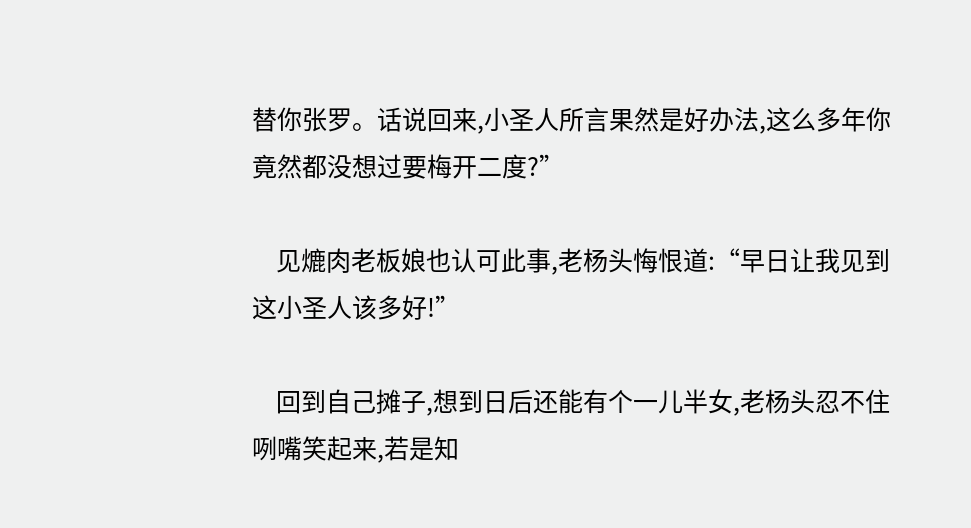替你张罗。话说回来,小圣人所言果然是好办法,这么多年你竟然都没想过要梅开二度?”

    见熝肉老板娘也认可此事,老杨头悔恨道:“早日让我见到这小圣人该多好!”

    回到自己摊子,想到日后还能有个一儿半女,老杨头忍不住咧嘴笑起来,若是知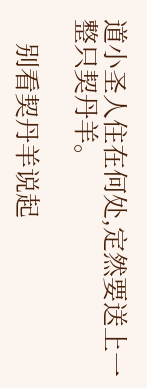道小圣人住在何处,定然要送上一整只契丹羊。

    别看契丹羊说起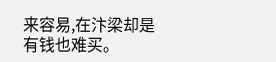来容易,在汴梁却是有钱也难买。